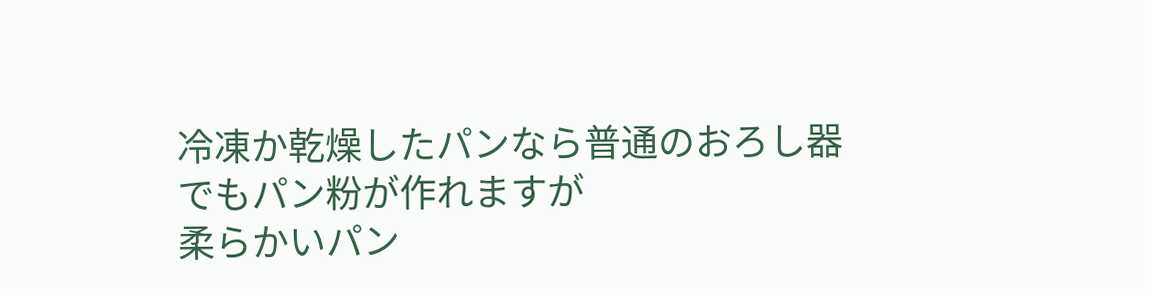冷凍か乾燥したパンなら普通のおろし器でもパン粉が作れますが
柔らかいパン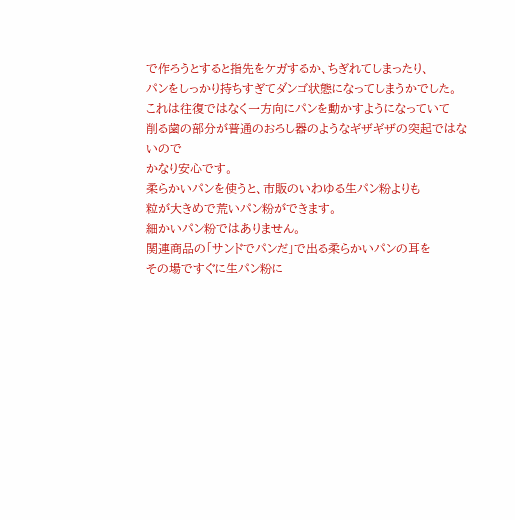で作ろうとすると指先をケガするか、ちぎれてしまったり、
パンをしっかり持ちすぎてダンゴ状態になってしまうかでした。
これは往復ではなく一方向にパンを動かすようになっていて
削る歯の部分が普通のおろし器のようなギザギザの突起ではないので
かなり安心です。
柔らかいパンを使うと、市販のいわゆる生パン粉よりも
粒が大きめで荒いパン粉ができます。
細かいパン粉ではありません。
関連商品の「サンドでパンだ」で出る柔らかいパンの耳を
その場ですぐに生パン粉に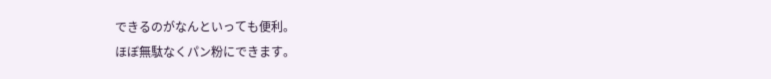できるのがなんといっても便利。
ほぼ無駄なくパン粉にできます。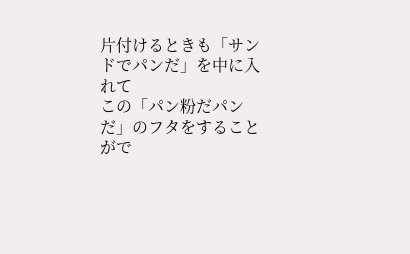片付けるときも「サンドでパンだ」を中に入れて
この「パン粉だパンだ」のフタをすることがで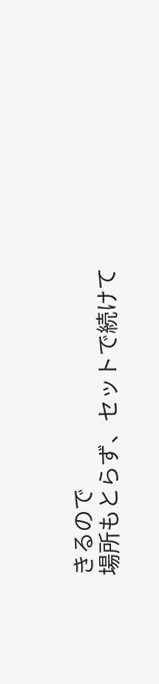きるので
場所もとらず、セットで続けて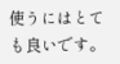使うにはとても良いです。